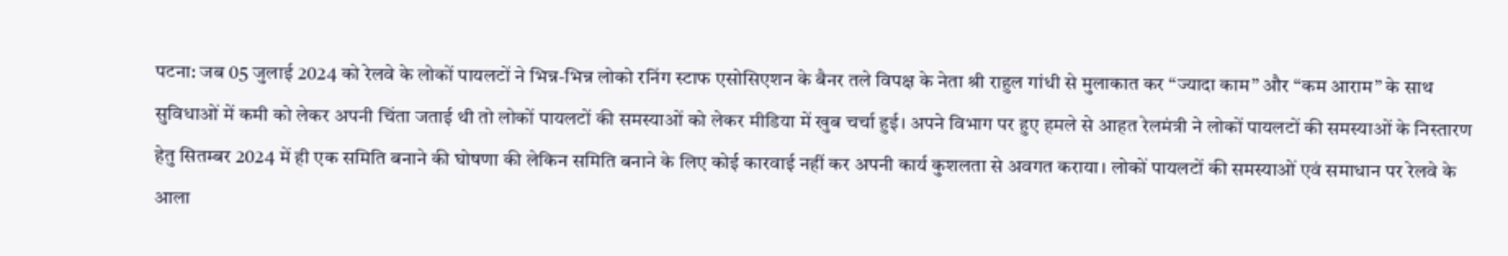पटना: जब 05 जुलाई 2024 को रेलवे के लोकों पायलटों ने भिन्न-भिन्न लोको रनिंग स्टाफ एसोसिएशन के बैनर तले विपक्ष के नेता श्री राहुल गांधी से मुलाकात कर “ज्यादा काम” और “कम आराम” के साथ सुविधाओं में कमी को लेकर अपनी चिंता जताई थी तो लोकों पायलटों की समस्याओं को लेकर मीडिया में खुब चर्चा हुई। अपने विभाग पर हुए हमले से आहत रेलमंत्री ने लोकों पायलटों की समस्याओं के निस्तारण हेतु सितम्बर 2024 में ही एक समिति बनाने की घोषणा की लेकिन समिति बनाने के लिए कोई कारवाई नहीं कर अपनी कार्य कुशलता से अवगत कराया। लोकों पायलटों की समस्याओं एवं समाधान पर रेलवे के आला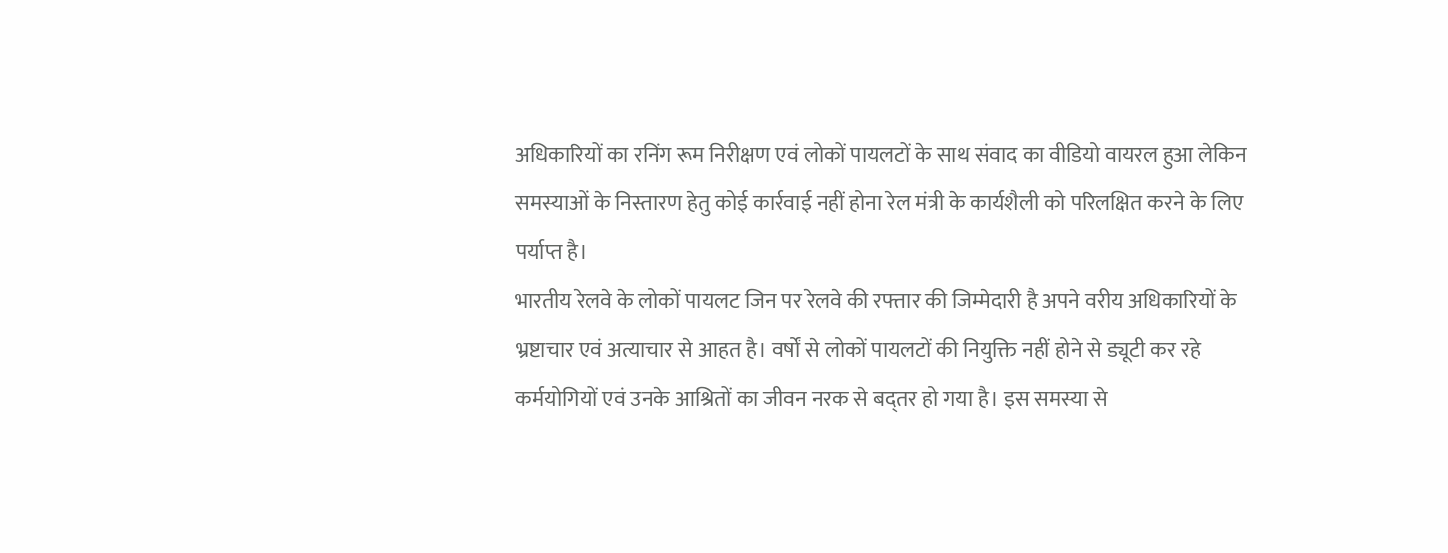अधिकारियों का रनिंग रूम निरीक्षण एवं लोकों पायलटों के साथ संवाद का वीडियो वायरल हुआ लेकिन समस्याओं के निस्तारण हेतु कोई कार्रवाई नहीं होना रेल मंत्री के कार्यशैली को परिलक्षित करने के लिए पर्याप्त है।
भारतीय रेलवे के लोकों पायलट जिन पर रेलवे की रफ्तार की जिम्मेदारी है अपने वरीय अधिकारियों के भ्रष्टाचार एवं अत्याचार से आहत है। वर्षों से लोकों पायलटों की नियुक्ति नहीं होने से ड्यूटी कर रहे कर्मयोगियों एवं उनके आश्रितों का जीवन नरक से बद्तर हो गया है। इस समस्या से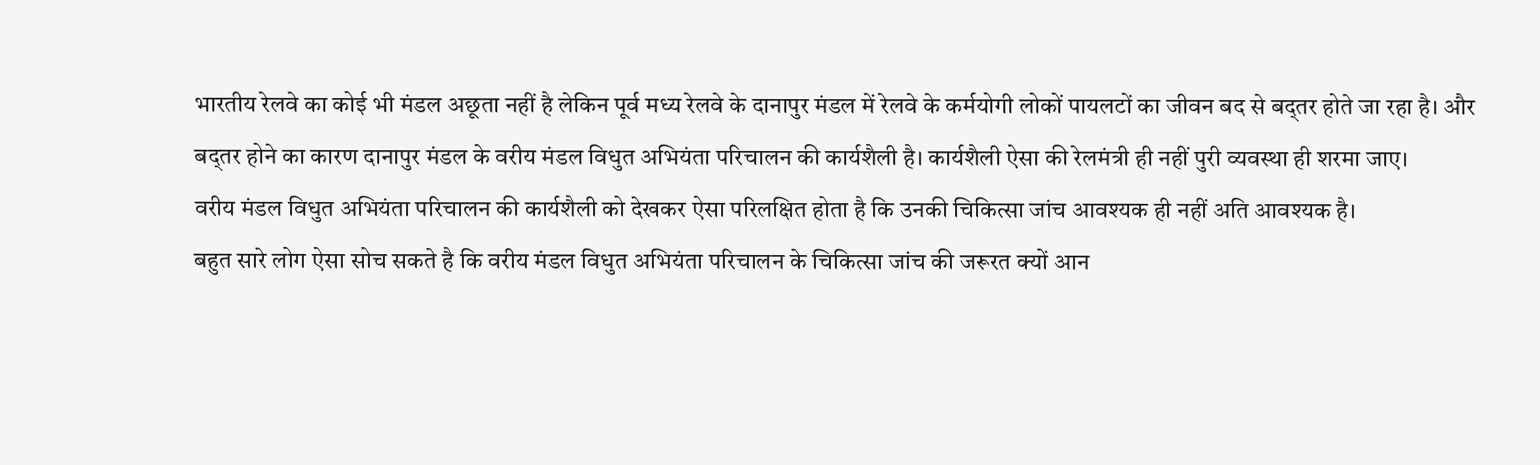भारतीय रेलवे का कोई भी मंडल अछूता नहीं है लेकिन पूर्व मध्य रेलवे के दानापुर मंडल में रेलवे के कर्मयोगी लोकों पायलटों का जीवन बद से बद्तर होते जा रहा है। और बद्तर होने का कारण दानापुर मंडल के वरीय मंडल विधुत अभियंता परिचालन की कार्यशैली है। कार्यशैली ऐसा की रेलमंत्री ही नहीं पुरी व्यवस्था ही शरमा जाए।
वरीय मंडल विधुत अभियंता परिचालन की कार्यशैली को देखकर ऐसा परिलक्षित होता है कि उनकी चिकित्सा जांच आवश्यक ही नहीं अति आवश्यक है।
बहुत सारे लोग ऐसा सोच सकते है कि वरीय मंडल विधुत अभियंता परिचालन के चिकित्सा जांच की जरूरत क्यों आन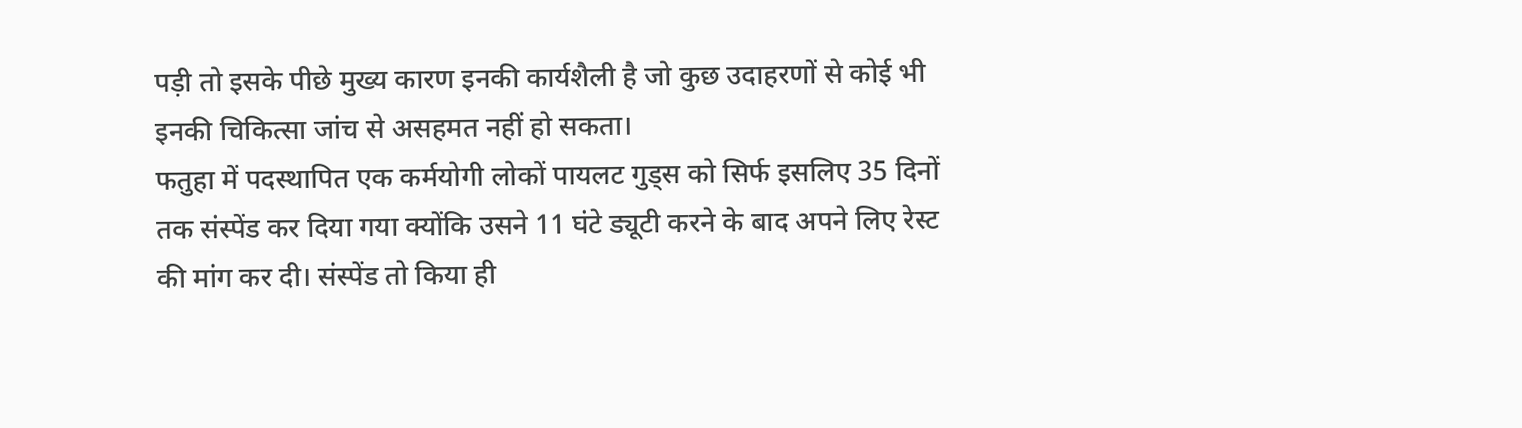पड़ी तो इसके पीछे मुख्य कारण इनकी कार्यशैली है जो कुछ उदाहरणों से कोई भी इनकी चिकित्सा जांच से असहमत नहीं हो सकता।
फतुहा में पदस्थापित एक कर्मयोगी लोकों पायलट गुड्स को सिर्फ इसलिए 35 दिनों तक संस्पेंड कर दिया गया क्योंकि उसने 11 घंटे ड्यूटी करने के बाद अपने लिए रेस्ट की मांग कर दी। संस्पेंड तो किया ही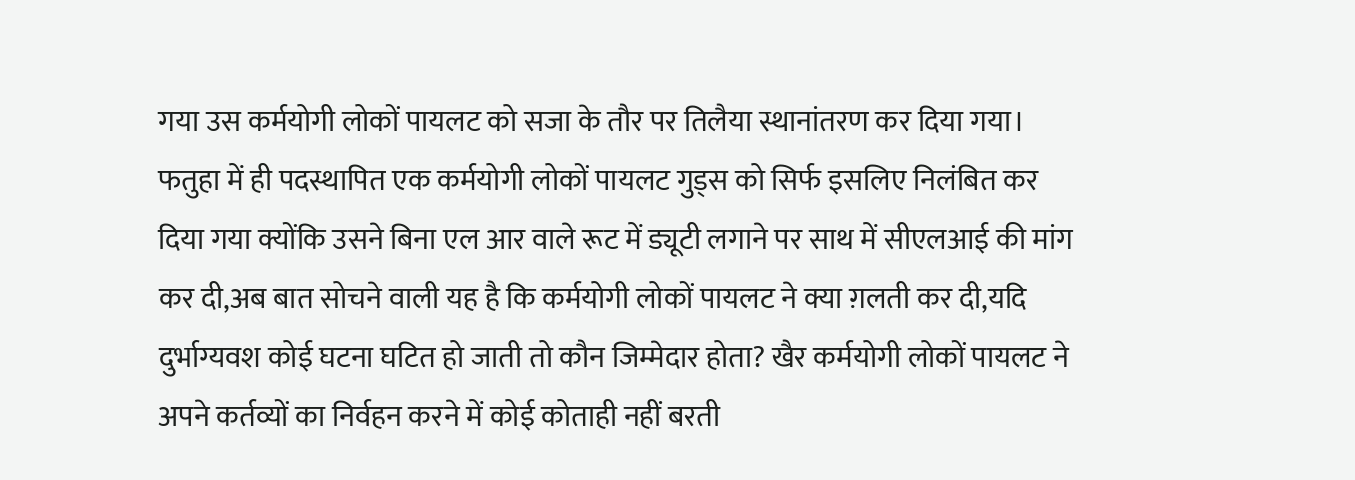गया उस कर्मयोगी लोकों पायलट को सजा के तौर पर तिलैया स्थानांतरण कर दिया गया।
फतुहा में ही पदस्थापित एक कर्मयोगी लोकों पायलट गुड्स को सिर्फ इसलिए निलंबित कर दिया गया क्योंकि उसने बिना एल आर वाले रूट में ड्यूटी लगाने पर साथ में सीएलआई की मांग कर दी,अब बात सोचने वाली यह है कि कर्मयोगी लोकों पायलट ने क्या ग़लती कर दी,यदि दुर्भाग्यवश कोई घटना घटित हो जाती तो कौन जिम्मेदार होता? खैर कर्मयोगी लोकों पायलट ने अपने कर्तव्यों का निर्वहन करने में कोई कोताही नहीं बरती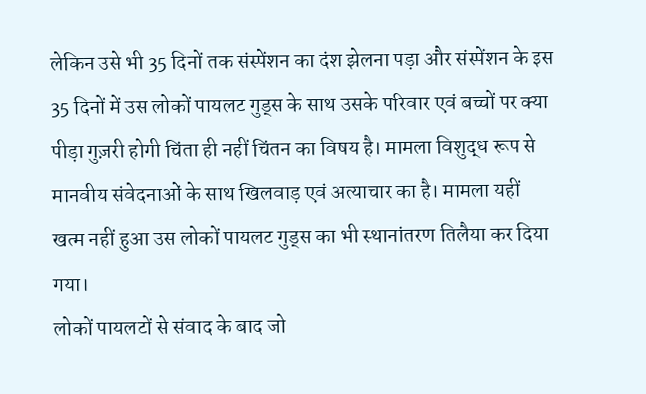लेकिन उसे भी 35 दिनों तक संस्पेंशन का दंश झेलना पड़ा और संस्पेंशन के इस 35 दिनों में उस लोकों पायलट गुड्स के साथ उसके परिवार एवं बच्चों पर क्या पीड़ा गुज़री होगी चिंता ही नहीं चिंतन का विषय है। मामला विशुद्ध रूप से मानवीय संवेदनाओं के साथ खिलवाड़ एवं अत्याचार का है। मामला यहीं खत्म नहीं हुआ उस लोकों पायलट गुड्स का भी स्थानांतरण तिलैया कर दिया गया।
लोकों पायलटों से संवाद के बाद जो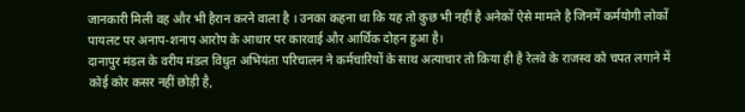जानकारी मिली वह और भी हैरान करने वाला है । उनका कहना था कि यह तो कुछ भी नहीं है अनेकों ऐसे मामले है जिनमें कर्मयोगी लोकों पायलट पर अनाप-शनाप आरोप के आधार पर कारवाई और आर्थिक दोहन हुआ है।
दानापुर मंडल के वरीय मंडल विधुत अभियंता परिचालन ने कर्मचारियों के साथ अत्याचार तो किया ही है रेलवे के राजस्व को चपत लगाने में कोई कोर कसर नहीं छोड़ी है,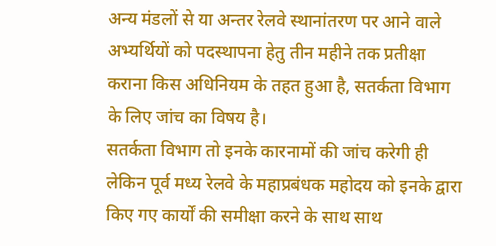अन्य मंडलों से या अन्तर रेलवे स्थानांतरण पर आने वाले अभ्यर्थियों को पदस्थापना हेतु तीन महीने तक प्रतीक्षा कराना किस अधिनियम के तहत हुआ है, सतर्कता विभाग के लिए जांच का विषय है।
सतर्कता विभाग तो इनके कारनामों की जांच करेगी ही लेकिन पूर्व मध्य रेलवे के महाप्रबंधक महोदय को इनके द्वारा किए गए कार्यों की समीक्षा करने के साथ साथ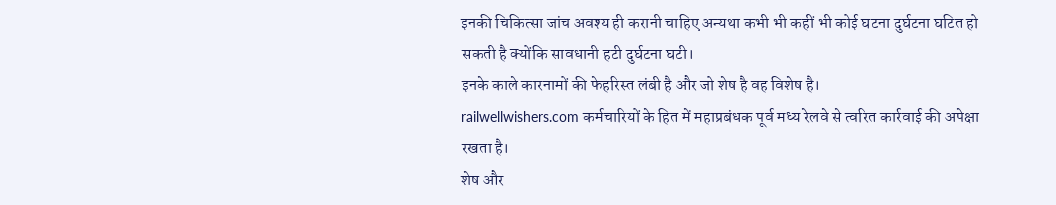इनकी चिकित्सा जांच अवश्य ही करानी चाहिए अन्यथा कभी भी कहीं भी कोई घटना दुर्घटना घटित हो सकती है क्योंकि सावधानी हटी दुर्घटना घटी।
इनके काले कारनामों की फेहरिस्त लंबी है और जो शेष है वह विशेष है।
railwellwishers.com कर्मचारियों के हित में महाप्रबंधक पूर्व मध्य रेलवे से त्वरित कार्रवाई की अपेक्षा रखता है।
शेष और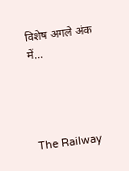विशेष अगले अंक में…




The Railway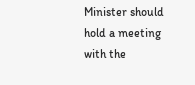Minister should hold a meeting with the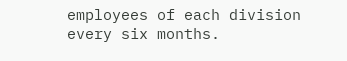employees of each division every six months.